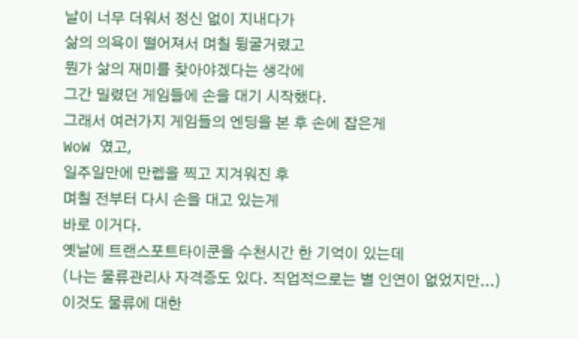날이 너무 더워서 정신 없이 지내다가
삶의 의욕이 떨어져서 며칠 뒹굴거렸고
뭔가 삶의 재미를 찾아야겠다는 생각에
그간 밀렸던 게임들에 손을 대기 시작했다.
그래서 여러가지 게임들의 엔딩을 본 후 손에 잡은게
WoW 였고,
일주일만에 만렙을 찍고 지겨워진 후
며칠 전부터 다시 손을 대고 있는게
바로 이거다.
옛날에 트랜스포트타이쿤을 수천시간 한 기억이 있는데
(나는 물류관리사 자격증도 있다. 직업적으로는 별 인연이 없었지만...)
이것도 물류에 대한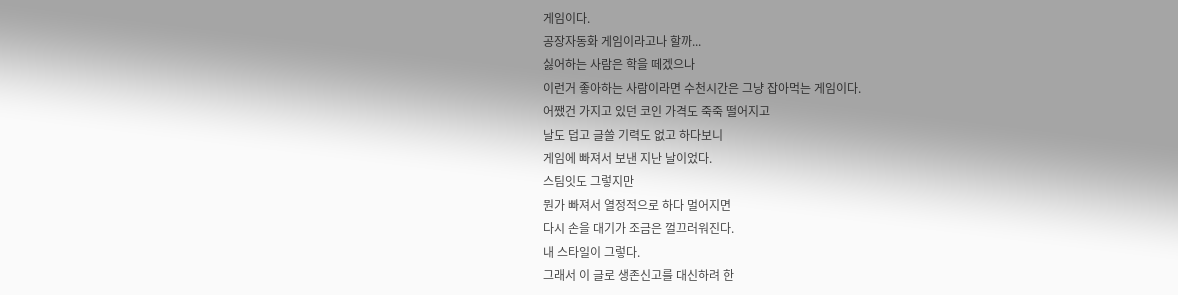게임이다.
공장자동화 게임이라고나 할까...
싫어하는 사람은 학을 떼겠으나
이런거 좋아하는 사람이라면 수천시간은 그냥 잡아먹는 게임이다.
어쨌건 가지고 있던 코인 가격도 죽죽 떨어지고
날도 덥고 글쓸 기력도 없고 하다보니
게임에 빠져서 보낸 지난 날이었다.
스팀잇도 그렇지만
뭔가 빠져서 열정적으로 하다 멀어지면
다시 손을 대기가 조금은 껄끄러워진다.
내 스타일이 그렇다.
그래서 이 글로 생존신고를 대신하려 한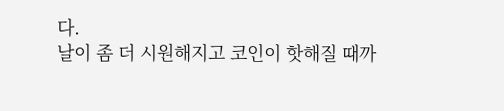다.
날이 좀 더 시원해지고 코인이 핫해질 때까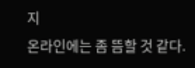지
온라인에는 좀 뜸할 것 같다.